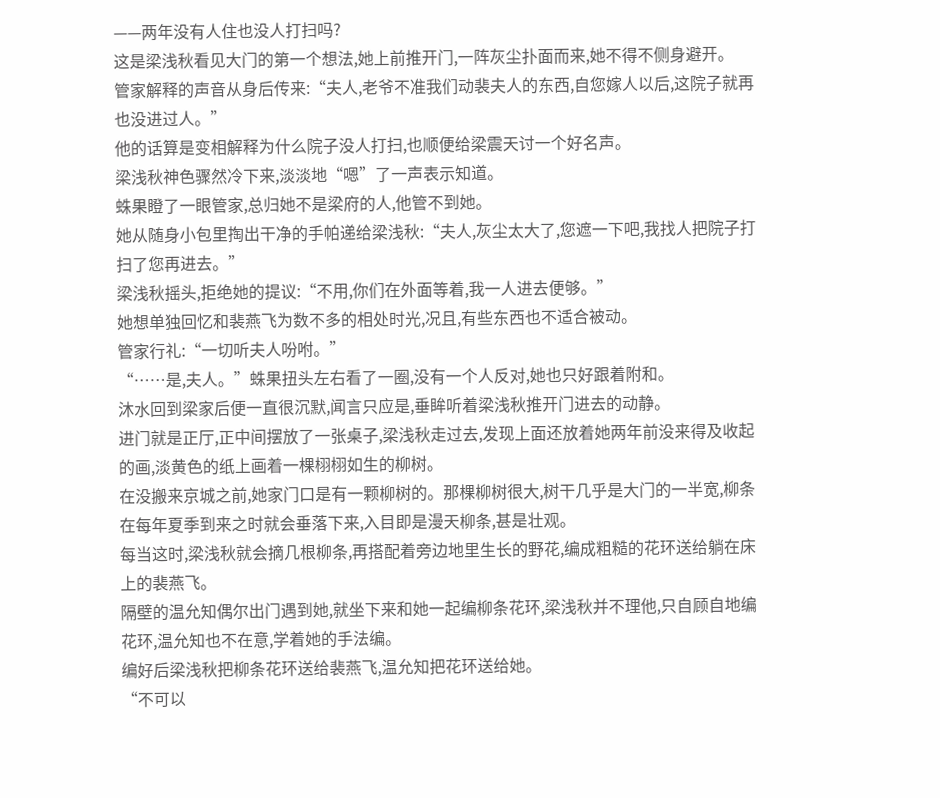——两年没有人住也没人打扫吗?
这是梁浅秋看见大门的第一个想法,她上前推开门,一阵灰尘扑面而来,她不得不侧身避开。
管家解释的声音从身后传来:“夫人,老爷不准我们动裴夫人的东西,自您嫁人以后,这院子就再也没进过人。”
他的话算是变相解释为什么院子没人打扫,也顺便给梁震天讨一个好名声。
梁浅秋神色骤然冷下来,淡淡地“嗯”了一声表示知道。
蛛果瞪了一眼管家,总归她不是梁府的人,他管不到她。
她从随身小包里掏出干净的手帕递给梁浅秋:“夫人,灰尘太大了,您遮一下吧,我找人把院子打扫了您再进去。”
梁浅秋摇头,拒绝她的提议:“不用,你们在外面等着,我一人进去便够。”
她想单独回忆和裴燕飞为数不多的相处时光,况且,有些东西也不适合被动。
管家行礼:“一切听夫人吩咐。”
“……是,夫人。”蛛果扭头左右看了一圈,没有一个人反对,她也只好跟着附和。
沐水回到梁家后便一直很沉默,闻言只应是,垂眸听着梁浅秋推开门进去的动静。
进门就是正厅,正中间摆放了一张桌子,梁浅秋走过去,发现上面还放着她两年前没来得及收起的画,淡黄色的纸上画着一棵栩栩如生的柳树。
在没搬来京城之前,她家门口是有一颗柳树的。那棵柳树很大,树干几乎是大门的一半宽,柳条在每年夏季到来之时就会垂落下来,入目即是漫天柳条,甚是壮观。
每当这时,梁浅秋就会摘几根柳条,再搭配着旁边地里生长的野花,编成粗糙的花环送给躺在床上的裴燕飞。
隔壁的温允知偶尔出门遇到她,就坐下来和她一起编柳条花环,梁浅秋并不理他,只自顾自地编花环,温允知也不在意,学着她的手法编。
编好后梁浅秋把柳条花环送给裴燕飞,温允知把花环送给她。
“不可以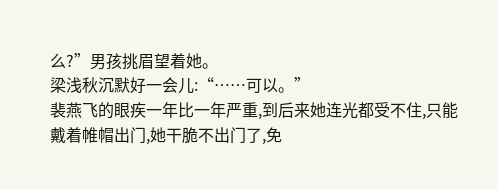么?”男孩挑眉望着她。
梁浅秋沉默好一会儿:“……可以。”
裴燕飞的眼疾一年比一年严重,到后来她连光都受不住,只能戴着帷帽出门,她干脆不出门了,免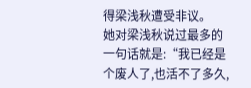得梁浅秋遭受非议。
她对梁浅秋说过最多的一句话就是:“我已经是个废人了,也活不了多久,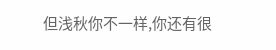但浅秋你不一样,你还有很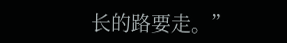长的路要走。”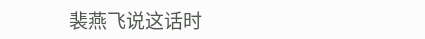裴燕飞说这话时